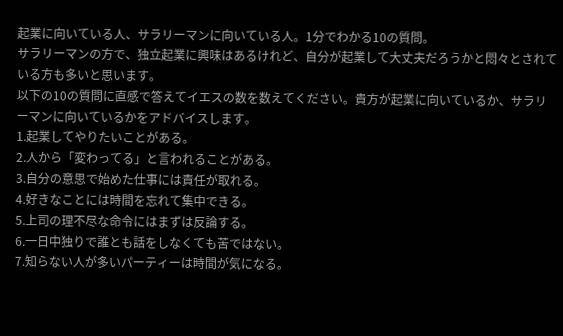起業に向いている人、サラリーマンに向いている人。1分でわかる10の質問。
サラリーマンの方で、独立起業に興味はあるけれど、自分が起業して大丈夫だろうかと悶々とされている方も多いと思います。
以下の10の質問に直感で答えてイエスの数を数えてください。貴方が起業に向いているか、サラリーマンに向いているかをアドバイスします。
1.起業してやりたいことがある。
2.人から「変わってる」と言われることがある。
3.自分の意思で始めた仕事には責任が取れる。
4.好きなことには時間を忘れて集中できる。
5.上司の理不尽な命令にはまずは反論する。
6.一日中独りで誰とも話をしなくても苦ではない。
7.知らない人が多いパーティーは時間が気になる。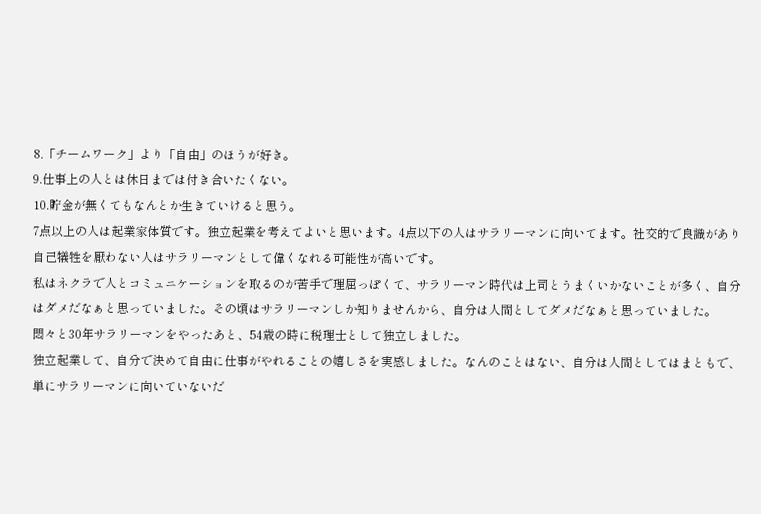8.「チームワーク」より「自由」のほうが好き。
9.仕事上の人とは休日までは付き合いたくない。
10.貯金が無くてもなんとか生きていけると思う。
7点以上の人は起業家体質です。独立起業を考えてよいと思います。4点以下の人はサラリーマンに向いてます。社交的で良識があり自己犠牲を厭わない人はサラリーマンとして偉くなれる可能性が高いです。
私はネクラで人とコミュニケーションを取るのが苦手で理屈っぽくて、サラリーマン時代は上司とうまくいかないことが多く、自分はダメだなぁと思っていました。その頃はサラリーマンしか知りませんから、自分は人間としてダメだなぁと思っていました。
悶々と30年サラリーマンをやったあと、54歳の時に税理士として独立しました。
独立起業して、自分で決めて自由に仕事がやれることの嬉しさを実感しました。なんのことはない、自分は人間としてはまともで、単にサラリーマンに向いていないだ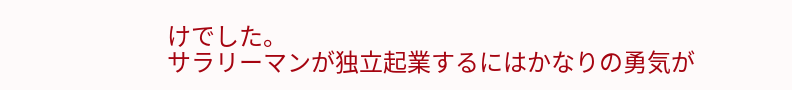けでした。
サラリーマンが独立起業するにはかなりの勇気が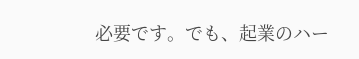必要です。でも、起業のハー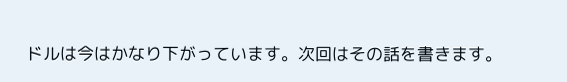ドルは今はかなり下がっています。次回はその話を書きます。